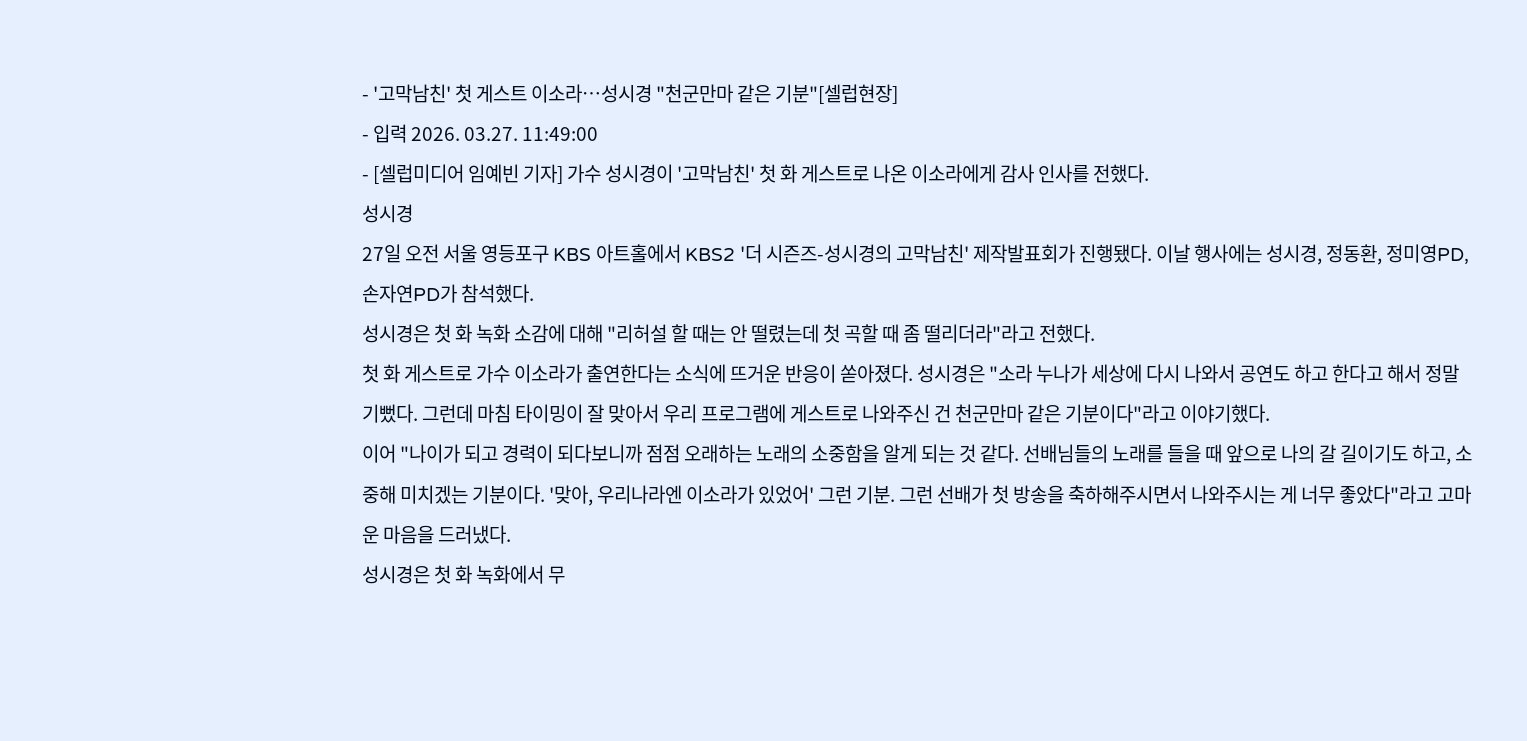- '고막남친' 첫 게스트 이소라…성시경 "천군만마 같은 기분"[셀럽현장]
- 입력 2026. 03.27. 11:49:00
- [셀럽미디어 임예빈 기자] 가수 성시경이 '고막남친' 첫 화 게스트로 나온 이소라에게 감사 인사를 전했다.
성시경
27일 오전 서울 영등포구 KBS 아트홀에서 KBS2 '더 시즌즈-성시경의 고막남친' 제작발표회가 진행됐다. 이날 행사에는 성시경, 정동환, 정미영PD, 손자연PD가 참석했다.
성시경은 첫 화 녹화 소감에 대해 "리허설 할 때는 안 떨렸는데 첫 곡할 때 좀 떨리더라"라고 전했다.
첫 화 게스트로 가수 이소라가 출연한다는 소식에 뜨거운 반응이 쏟아졌다. 성시경은 "소라 누나가 세상에 다시 나와서 공연도 하고 한다고 해서 정말 기뻤다. 그런데 마침 타이밍이 잘 맞아서 우리 프로그램에 게스트로 나와주신 건 천군만마 같은 기분이다"라고 이야기했다.
이어 "나이가 되고 경력이 되다보니까 점점 오래하는 노래의 소중함을 알게 되는 것 같다. 선배님들의 노래를 들을 때 앞으로 나의 갈 길이기도 하고, 소중해 미치겠는 기분이다. '맞아, 우리나라엔 이소라가 있었어' 그런 기분. 그런 선배가 첫 방송을 축하해주시면서 나와주시는 게 너무 좋았다"라고 고마운 마음을 드러냈다.
성시경은 첫 화 녹화에서 무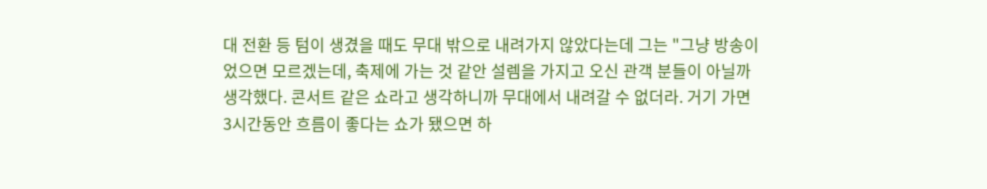대 전환 등 텀이 생겼을 때도 무대 밖으로 내려가지 않았다는데 그는 "그냥 방송이었으면 모르겠는데, 축제에 가는 것 같안 설렘을 가지고 오신 관객 분들이 아닐까 생각했다. 콘서트 같은 쇼라고 생각하니까 무대에서 내려갈 수 없더라. 거기 가면 3시간동안 흐름이 좋다는 쇼가 됐으면 하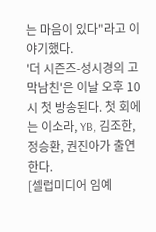는 마음이 있다"라고 이야기했다.
'더 시즌즈-성시경의 고막남친'은 이날 오후 10시 첫 방송된다. 첫 회에는 이소라, YB, 김조한, 정승환, 권진아가 출연한다.
[셀럽미디어 임예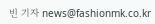빈 기자 news@fashionmk.co.kr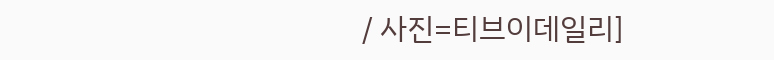/ 사진=티브이데일리]